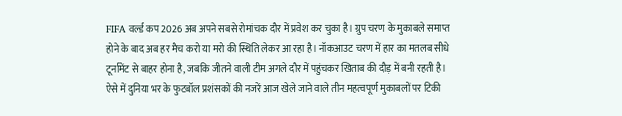FIFA वर्ल्ड कप 2026 अब अपने सबसे रोमांचक दौर में प्रवेश कर चुका है। ग्रुप चरण के मुकाबले समाप्त होने के बाद अब हर मैच करो या मरो की स्थिति लेकर आ रहा है। नॉकआउट चरण में हार का मतलब सीधे टूर्नामेंट से बाहर होना है, जबकि जीतने वाली टीम अगले दौर में पहुंचकर खिताब की दौड़ में बनी रहती है। ऐसे में दुनिया भर के फुटबॉल प्रशंसकों की नजरें आज खेले जाने वाले तीन महत्वपूर्ण मुकाबलों पर टिकी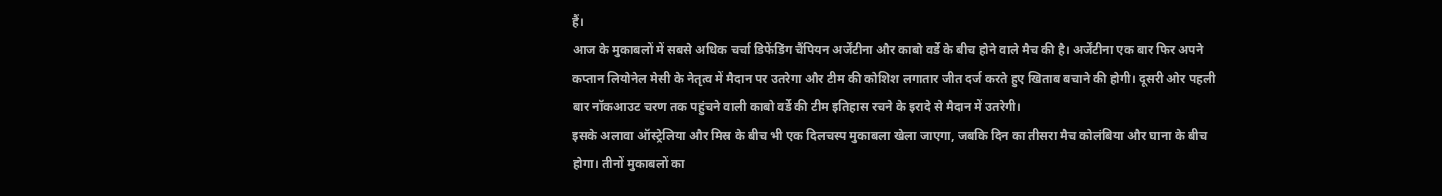हैं।
आज के मुकाबलों में सबसे अधिक चर्चा डिफेंडिंग चैंपियन अर्जेंटीना और काबो वर्डे के बीच होने वाले मैच की है। अर्जेंटीना एक बार फिर अपने कप्तान लियोनेल मेसी के नेतृत्व में मैदान पर उतरेगा और टीम की कोशिश लगातार जीत दर्ज करते हुए खिताब बचाने की होगी। दूसरी ओर पहली बार नॉकआउट चरण तक पहुंचने वाली काबो वर्डे की टीम इतिहास रचने के इरादे से मैदान में उतरेगी।
इसके अलावा ऑस्ट्रेलिया और मिस्र के बीच भी एक दिलचस्प मुकाबला खेला जाएगा, जबकि दिन का तीसरा मैच कोलंबिया और घाना के बीच होगा। तीनों मुकाबलों का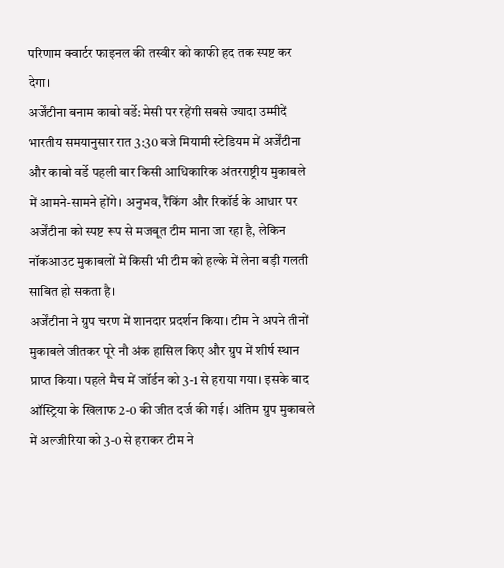परिणाम क्वार्टर फाइनल की तस्वीर को काफी हद तक स्पष्ट कर देगा।
अर्जेंटीना बनाम काबो वर्डे: मेसी पर रहेंगी सबसे ज्यादा उम्मीदें
भारतीय समयानुसार रात 3:30 बजे मियामी स्टेडियम में अर्जेंटीना और काबो वर्डे पहली बार किसी आधिकारिक अंतरराष्ट्रीय मुकाबले में आमने-सामने होंगे। अनुभव, रैंकिंग और रिकॉर्ड के आधार पर अर्जेंटीना को स्पष्ट रूप से मजबूत टीम माना जा रहा है, लेकिन नॉकआउट मुकाबलों में किसी भी टीम को हल्के में लेना बड़ी गलती साबित हो सकता है।
अर्जेंटीना ने ग्रुप चरण में शानदार प्रदर्शन किया। टीम ने अपने तीनों मुकाबले जीतकर पूरे नौ अंक हासिल किए और ग्रुप में शीर्ष स्थान प्राप्त किया। पहले मैच में जॉर्डन को 3-1 से हराया गया। इसके बाद ऑस्ट्रिया के खिलाफ 2-0 की जीत दर्ज की गई। अंतिम ग्रुप मुकाबले में अल्जीरिया को 3-0 से हराकर टीम ने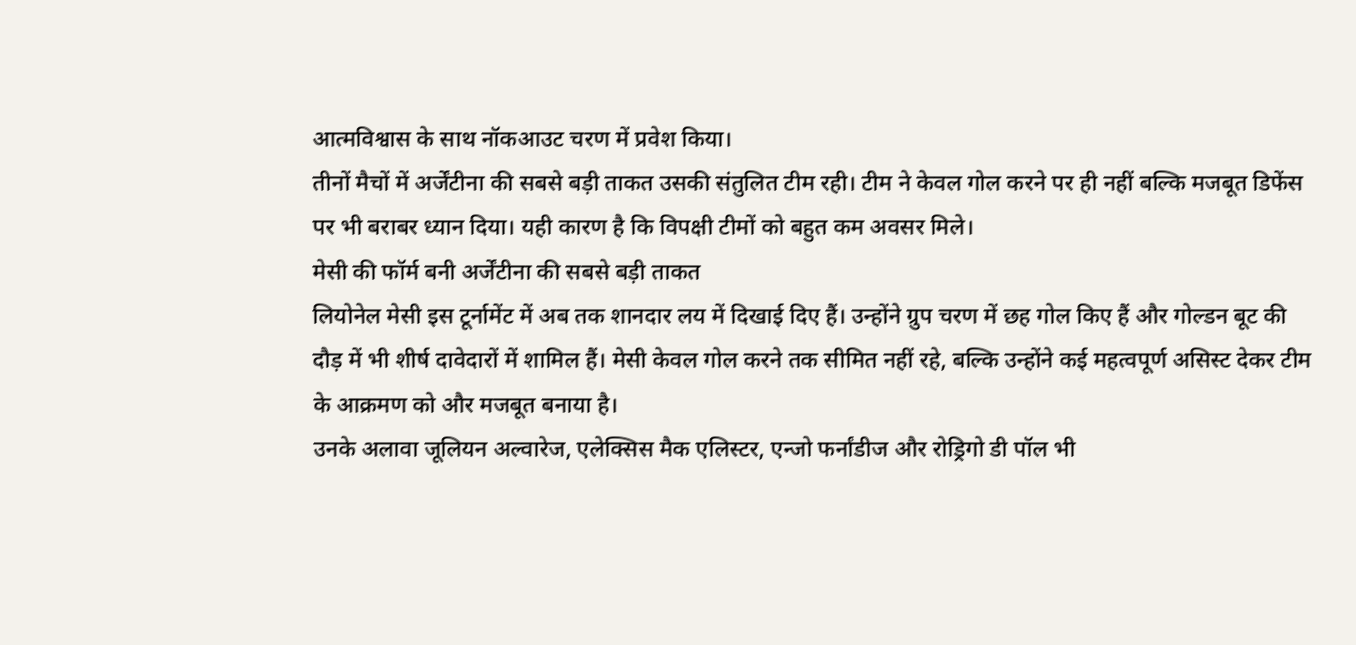आत्मविश्वास के साथ नॉकआउट चरण में प्रवेश किया।
तीनों मैचों में अर्जेंटीना की सबसे बड़ी ताकत उसकी संतुलित टीम रही। टीम ने केवल गोल करने पर ही नहीं बल्कि मजबूत डिफेंस पर भी बराबर ध्यान दिया। यही कारण है कि विपक्षी टीमों को बहुत कम अवसर मिले।
मेसी की फॉर्म बनी अर्जेंटीना की सबसे बड़ी ताकत
लियोनेल मेसी इस टूर्नामेंट में अब तक शानदार लय में दिखाई दिए हैं। उन्होंने ग्रुप चरण में छह गोल किए हैं और गोल्डन बूट की दौड़ में भी शीर्ष दावेदारों में शामिल हैं। मेसी केवल गोल करने तक सीमित नहीं रहे, बल्कि उन्होंने कई महत्वपूर्ण असिस्ट देकर टीम के आक्रमण को और मजबूत बनाया है।
उनके अलावा जूलियन अल्वारेज, एलेक्सिस मैक एलिस्टर, एन्जो फर्नांडीज और रोड्रिगो डी पॉल भी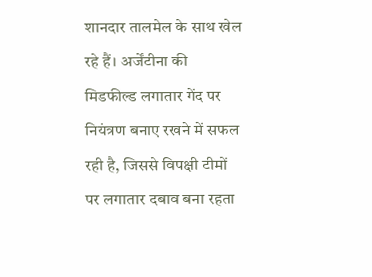शानदार तालमेल के साथ खेल रहे हैं। अर्जेंटीना की मिडफील्ड लगातार गेंद पर नियंत्रण बनाए रखने में सफल रही है, जिससे विपक्षी टीमों पर लगातार दबाव बना रहता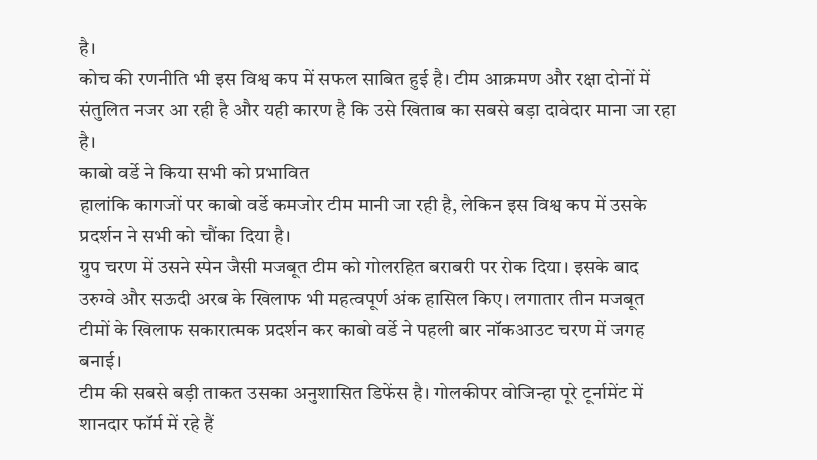है।
कोच की रणनीति भी इस विश्व कप में सफल साबित हुई है। टीम आक्रमण और रक्षा दोनों में संतुलित नजर आ रही है और यही कारण है कि उसे खिताब का सबसे बड़ा दावेदार माना जा रहा है।
काबो वर्डे ने किया सभी को प्रभावित
हालांकि कागजों पर काबो वर्डे कमजोर टीम मानी जा रही है, लेकिन इस विश्व कप में उसके प्रदर्शन ने सभी को चौंका दिया है।
ग्रुप चरण में उसने स्पेन जैसी मजबूत टीम को गोलरहित बराबरी पर रोक दिया। इसके बाद उरुग्वे और सऊदी अरब के खिलाफ भी महत्वपूर्ण अंक हासिल किए। लगातार तीन मजबूत टीमों के खिलाफ सकारात्मक प्रदर्शन कर काबो वर्डे ने पहली बार नॉकआउट चरण में जगह बनाई।
टीम की सबसे बड़ी ताकत उसका अनुशासित डिफेंस है। गोलकीपर वोजिन्हा पूरे टूर्नामेंट में शानदार फॉर्म में रहे हैं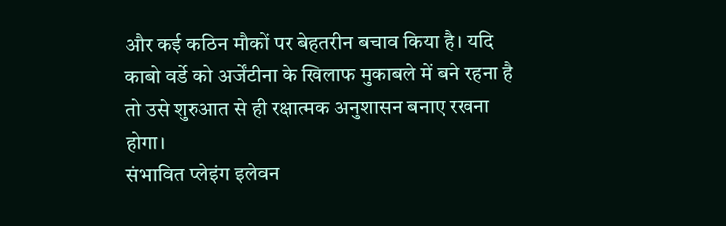और कई कठिन मौकों पर बेहतरीन बचाव किया है। यदि काबो वर्डे को अर्जेंटीना के खिलाफ मुकाबले में बने रहना है तो उसे शुरुआत से ही रक्षात्मक अनुशासन बनाए रखना होगा।
संभावित प्लेइंग इलेवन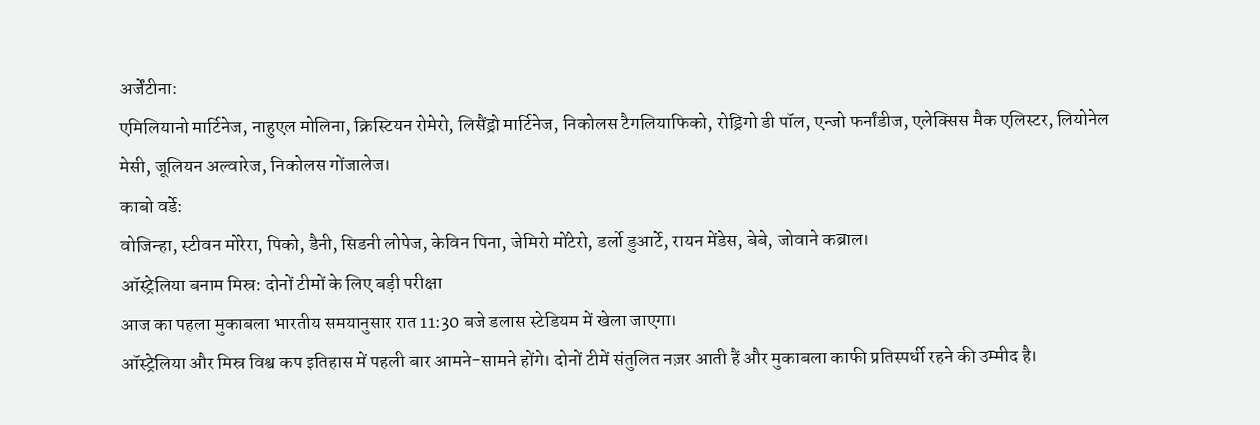अर्जेंटीना:
एमिलियानो मार्टिनेज, नाहुएल मोलिना, क्रिस्टियन रोमेरो, लिसैंड्रो मार्टिनेज, निकोलस टैगलियाफिको, रोड्रिगो डी पॉल, एन्जो फर्नांडीज, एलेक्सिस मैक एलिस्टर, लियोनेल मेसी, जूलियन अल्वारेज, निकोलस गोंजालेज।
काबो वर्डे:
वोजिन्हा, स्टीवन मोरेरा, पिको, डैनी, सिडनी लोपेज, केविन पिना, जेमिरो मोंटेरो, डर्लो डुआर्टे, रायन मेंडेस, बेबे, जोवाने कब्राल।
ऑस्ट्रेलिया बनाम मिस्र: दोनों टीमों के लिए बड़ी परीक्षा
आज का पहला मुकाबला भारतीय समयानुसार रात 11:30 बजे डलास स्टेडियम में खेला जाएगा।
ऑस्ट्रेलिया और मिस्र विश्व कप इतिहास में पहली बार आमने-सामने होंगे। दोनों टीमें संतुलित नज़र आती हैं और मुकाबला काफी प्रतिस्पर्धी रहने की उम्मीद है।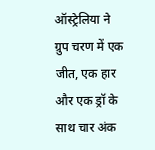ऑस्ट्रेलिया ने ग्रुप चरण में एक जीत, एक हार और एक ड्रॉ के साथ चार अंक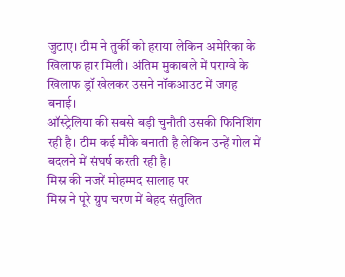जुटाए। टीम ने तुर्की को हराया लेकिन अमेरिका के खिलाफ हार मिली। अंतिम मुकाबले में पराग्वे के खिलाफ ड्रॉ खेलकर उसने नॉकआउट में जगह बनाई।
ऑस्ट्रेलिया की सबसे बड़ी चुनौती उसकी फिनिशिंग रही है। टीम कई मौके बनाती है लेकिन उन्हें गोल में बदलने में संघर्ष करती रही है।
मिस्र की नजरें मोहम्मद सालाह पर
मिस्र ने पूरे ग्रुप चरण में बेहद संतुलित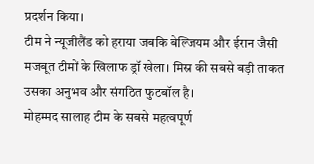प्रदर्शन किया।
टीम ने न्यूजीलैंड को हराया जबकि बेल्जियम और ईरान जैसी मजबूत टीमों के खिलाफ ड्रॉ खेला। मिस्र की सबसे बड़ी ताकत उसका अनुभव और संगठित फुटबॉल है।
मोहम्मद सालाह टीम के सबसे महत्वपूर्ण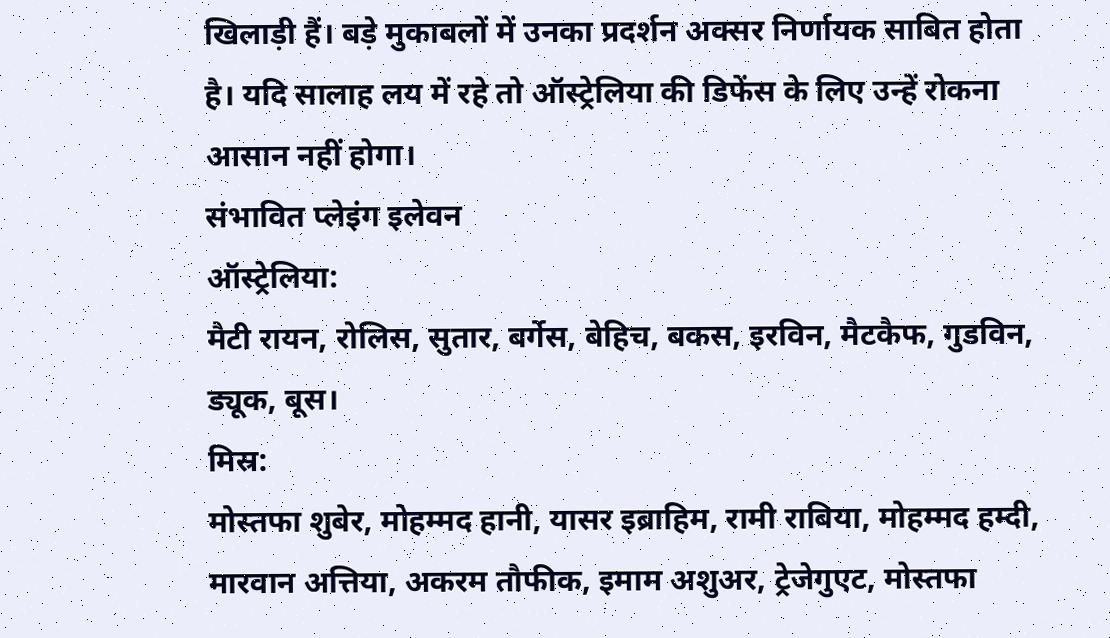खिलाड़ी हैं। बड़े मुकाबलों में उनका प्रदर्शन अक्सर निर्णायक साबित होता है। यदि सालाह लय में रहे तो ऑस्ट्रेलिया की डिफेंस के लिए उन्हें रोकना आसान नहीं होगा।
संभावित प्लेइंग इलेवन
ऑस्ट्रेलिया:
मैटी रायन, रोलिस, सुतार, बर्गेस, बेहिच, बकस, इरविन, मैटकैफ, गुडविन, ड्यूक, बूस।
मिस्र:
मोस्तफा शुबेर, मोहम्मद हानी, यासर इब्राहिम, रामी राबिया, मोहम्मद हम्दी, मारवान अत्तिया, अकरम तौफीक, इमाम अशुअर, ट्रेजेगुएट, मोस्तफा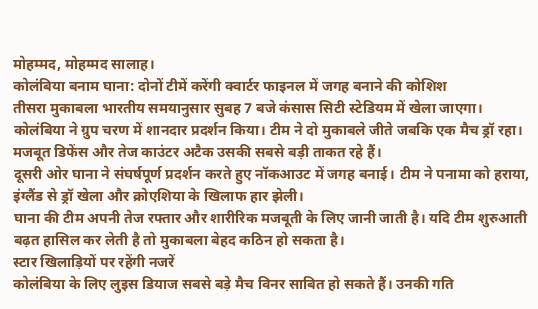मोहम्मद, मोहम्मद सालाह।
कोलंबिया बनाम घाना: दोनों टीमें करेंगी क्वार्टर फाइनल में जगह बनाने की कोशिश
तीसरा मुकाबला भारतीय समयानुसार सुबह 7 बजे कंसास सिटी स्टेडियम में खेला जाएगा।
कोलंबिया ने ग्रुप चरण में शानदार प्रदर्शन किया। टीम ने दो मुकाबले जीते जबकि एक मैच ड्रॉ रहा। मजबूत डिफेंस और तेज काउंटर अटैक उसकी सबसे बड़ी ताकत रहे हैं।
दूसरी ओर घाना ने संघर्षपूर्ण प्रदर्शन करते हुए नॉकआउट में जगह बनाई। टीम ने पनामा को हराया, इंग्लैंड से ड्रॉ खेला और क्रोएशिया के खिलाफ हार झेली।
घाना की टीम अपनी तेज रफ्तार और शारीरिक मजबूती के लिए जानी जाती है। यदि टीम शुरुआती बढ़त हासिल कर लेती है तो मुकाबला बेहद कठिन हो सकता है।
स्टार खिलाड़ियों पर रहेंगी नजरें
कोलंबिया के लिए लुइस डियाज सबसे बड़े मैच विनर साबित हो सकते हैं। उनकी गति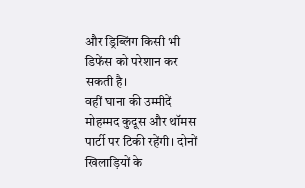और ड्रिब्लिंग किसी भी डिफेंस को परेशान कर सकती है।
वहीं घाना की उम्मीदें मोहम्मद कुदूस और थॉमस पार्टी पर टिकी रहेंगी। दोनों खिलाड़ियों के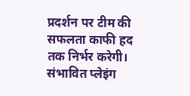प्रदर्शन पर टीम की सफलता काफी हद तक निर्भर करेगी।
संभावित प्लेइंग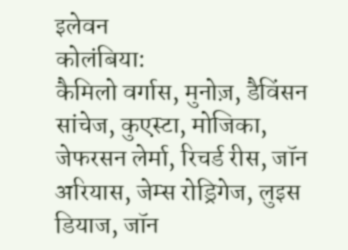इलेवन
कोलंबिया:
कैमिलो वर्गास, मुनोज़, डैविंसन सांचेज, कुएस्टा, मोजिका, जेफरसन लेर्मा, रिचर्ड रीस, जॉन अरियास, जेम्स रोड्रिगेज, लुइस डियाज, जॉन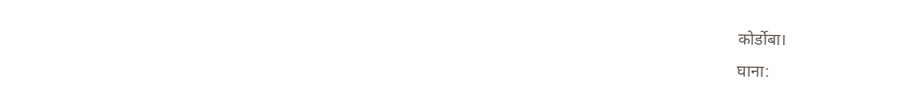कोर्डोबा।
घाना: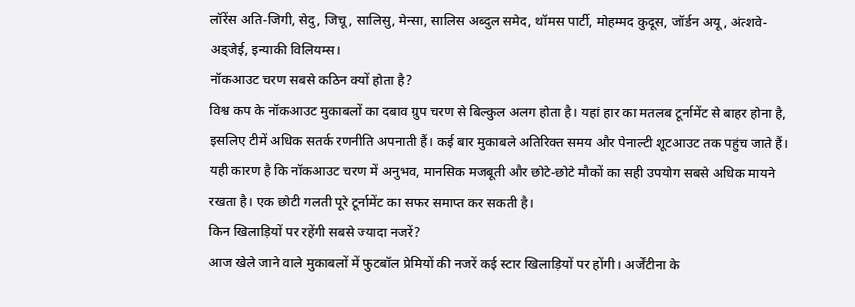लॉरेंस अति-जिगी, सेदु, जिचू, सालिसु, मेन्सा, सालिस अब्दुल समेद, थॉमस पार्टी, मोहम्मद कुदूस, जॉर्डन अयू, अंत्शवे-अड्जेई, इन्याकी विलियम्स।
नॉकआउट चरण सबसे कठिन क्यों होता है?
विश्व कप के नॉकआउट मुकाबलों का दबाव ग्रुप चरण से बिल्कुल अलग होता है। यहां हार का मतलब टूर्नामेंट से बाहर होना है, इसलिए टीमें अधिक सतर्क रणनीति अपनाती हैं। कई बार मुकाबले अतिरिक्त समय और पेनाल्टी शूटआउट तक पहुंच जाते हैं।
यही कारण है कि नॉकआउट चरण में अनुभव, मानसिक मजबूती और छोटे-छोटे मौकों का सही उपयोग सबसे अधिक मायने रखता है। एक छोटी गलती पूरे टूर्नामेंट का सफर समाप्त कर सकती है।
किन खिलाड़ियों पर रहेंगी सबसे ज्यादा नजरें?
आज खेले जाने वाले मुकाबलों में फुटबॉल प्रेमियों की नजरें कई स्टार खिलाड़ियों पर होंगी। अर्जेंटीना के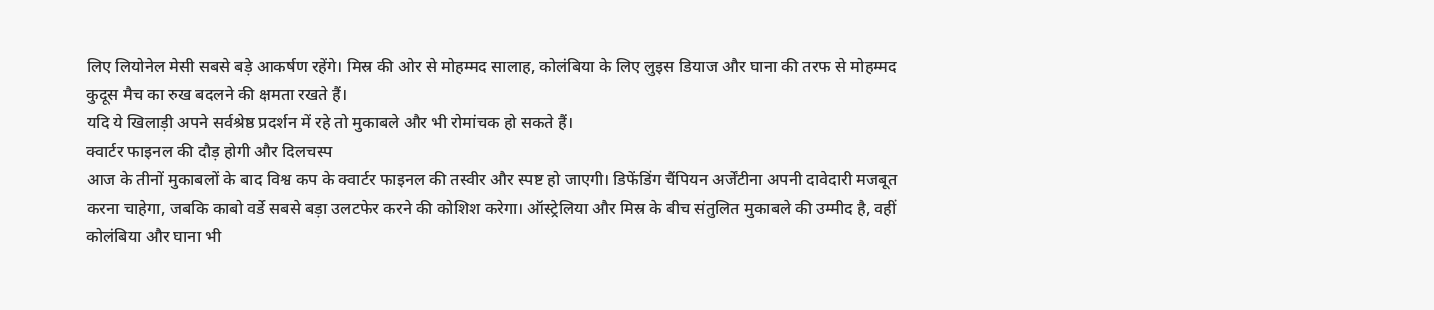लिए लियोनेल मेसी सबसे बड़े आकर्षण रहेंगे। मिस्र की ओर से मोहम्मद सालाह, कोलंबिया के लिए लुइस डियाज और घाना की तरफ से मोहम्मद कुदूस मैच का रुख बदलने की क्षमता रखते हैं।
यदि ये खिलाड़ी अपने सर्वश्रेष्ठ प्रदर्शन में रहे तो मुकाबले और भी रोमांचक हो सकते हैं।
क्वार्टर फाइनल की दौड़ होगी और दिलचस्प
आज के तीनों मुकाबलों के बाद विश्व कप के क्वार्टर फाइनल की तस्वीर और स्पष्ट हो जाएगी। डिफेंडिंग चैंपियन अर्जेंटीना अपनी दावेदारी मजबूत करना चाहेगा, जबकि काबो वर्डे सबसे बड़ा उलटफेर करने की कोशिश करेगा। ऑस्ट्रेलिया और मिस्र के बीच संतुलित मुकाबले की उम्मीद है, वहीं कोलंबिया और घाना भी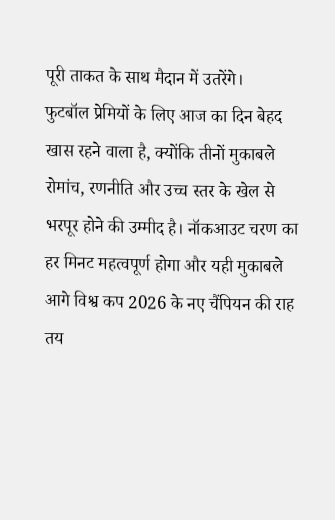पूरी ताकत के साथ मैदान में उतरेंगे।
फुटबॉल प्रेमियों के लिए आज का दिन बेहद खास रहने वाला है, क्योंकि तीनों मुकाबले रोमांच, रणनीति और उच्च स्तर के खेल से भरपूर होने की उम्मीद है। नॉकआउट चरण का हर मिनट महत्वपूर्ण होगा और यही मुकाबले आगे विश्व कप 2026 के नए चैंपियन की राह तय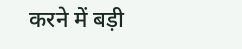करने में बड़ी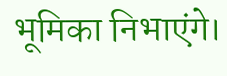भूमिका निभाएंगे।